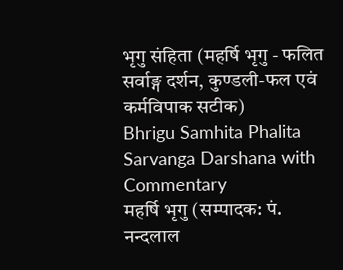भृगु संहिता (महर्षि भृगु - फलित सर्वाङ्ग दर्शन, कुण्डली-फल एवं कर्मविपाक सटीक)
Bhrigu Samhita Phalita Sarvanga Darshana with Commentary
महर्षि भृगु (सम्पादक: पं. नन्दलाल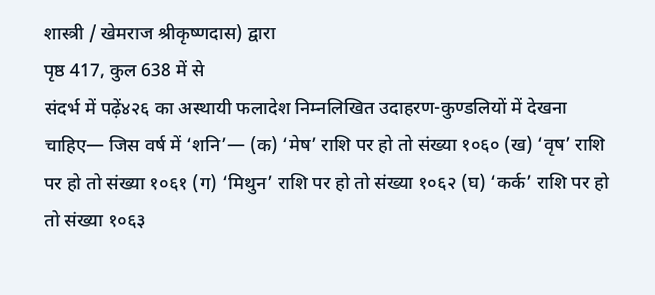शास्त्री / खेमराज श्रीकृष्णदास) द्वारा
पृष्ठ 417, कुल 638 में से
संदर्भ में पढ़ें४२६ का अस्थायी फलादेश निम्नलिखित उदाहरण-कुण्डलियों में देखना चाहिए— जिस वर्ष में ‘शनि’— (क) ‘मेष’ राशि पर हो तो संख्या १०६० (ख) ‘वृष’ राशि पर हो तो संख्या १०६१ (ग) ‘मिथुन’ राशि पर हो तो संख्या १०६२ (घ) ‘कर्क’ राशि पर हो तो संख्या १०६३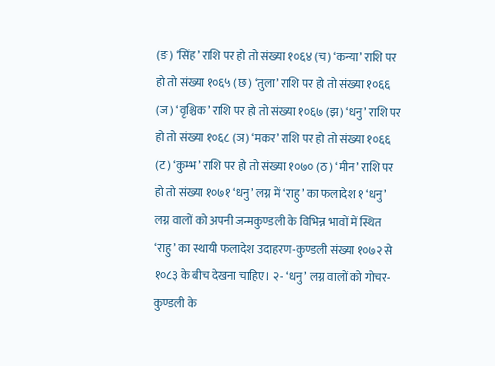(ङ) ‘सिंह’ राशि पर हो तो संख्या १०६४ (च) ‘कन्या’ राशि पर हो तो संख्या १०६५ (छ) ‘तुला’ राशि पर हो तो संख्या १०६६ (ज) ‘वृश्चिक’ राशि पर हो तो संख्या १०६७ (झ) ‘धनु’ राशि पर हो तो संख्या १०६८ (ञ) ‘मकर’ राशि पर हो तो संख्या १०६६ (ट) ‘कुम्भ’ राशि पर हो तो संख्या १०७० (ठ) ‘मीन’ राशि पर हो तो संख्या १०७१ ‘धनु’ लग्न में ‘राहु’ का फलादेश १ ‘धनु’ लग्न वालों को अपनी जन्मकुण्डली के विभिन्न भावों में स्थित ‘राहु’ का स्थायी फलादेश उदाहरण-कुण्डली संख्या १०७२ से १०८३ के बीच देखना चाहिए। २- ‘धनु’ लग्न वालों को गोचर-कुण्डली के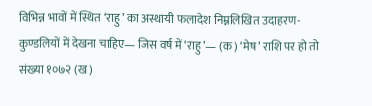विभिन्न भावों में स्थित ‘राहु’ का अस्थायी फलादेश निम्नलिखित उदाहरण-कुण्डलियों में देखना चाहिए— जिस वर्ष में ‘राहु’— (क) ‘मेष’ राशि पर हो तो संख्या १०७२ (ख)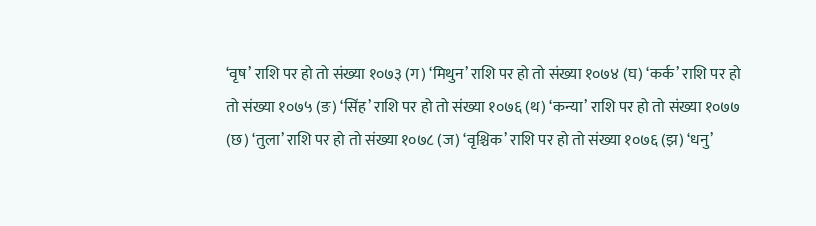‘वृष’ राशि पर हो तो संख्या १०७३ (ग) ‘मिथुन’ राशि पर हो तो संख्या १०७४ (घ) ‘कर्क’ राशि पर हो तो संख्या १०७५ (ङ) ‘सिंह’ राशि पर हो तो संख्या १०७६ (थ) ‘कन्या’ राशि पर हो तो संख्या १०७७ (छ) ‘तुला’ राशि पर हो तो संख्या १०७८ (ज) ‘वृश्चिक’ राशि पर हो तो संख्या १०७६ (झ) ‘धनु’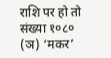राशि पर हो तो संख्या १०८० (ञ) ‘मकर’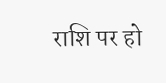राशि पर हो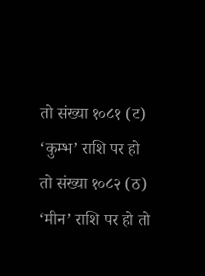तो संख्या १०८१ (ट) ‘कुम्भ’ राशि पर हो तो संख्या १०८२ (ठ) ‘मीन’ राशि पर हो तो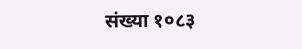संख्या १०८३